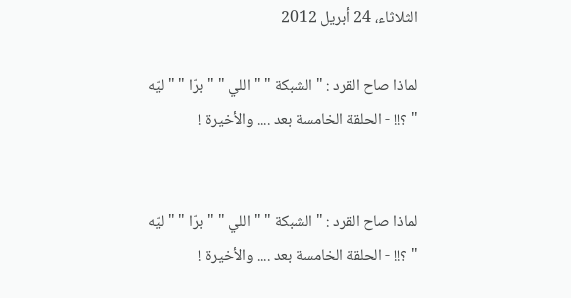الثلاثاء، 24 أبريل 2012

لماذا صاح القرد : " الشبكة " " اللي " " برّا " " ليّه " ؟!! - الحلقة الخامسة بعد .... والأخيرة !


لماذا صاح القرد : " الشبكة " " اللي " " برّا " " ليّه " ؟!! - الحلقة الخامسة بعد .... والأخيرة !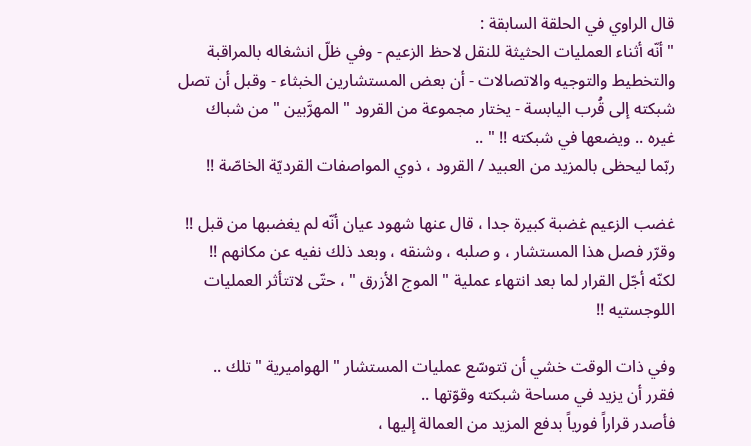قال الراوي في الحلقة السابقة :
" أنّه أثناء العمليات الحثيثة للنقل لاحظ الزعيم - وفي ظلّ انشغاله بالمراقبة والتخطيط والتوجيه والاتصالات - أن بعض المستشارين الخبثاء - وقبل أن تصل شبكته إلى قُرب اليابسة - يختار مجموعة من القرود " المهرَّبين " من شباك غيره .. ويضعها في شبكته !! " ..
ربّما ليحظى بالمزيد من العبيد / القرود ، ذوي المواصفات القرديّة الخاصّة !!

غضب الزعيم غضبة كبيرة جدا ، قال عنها شهود عيان أنّه لم يغضبها من قبل !!
وقرّر فصل هذا المستشار ، و صلبه ، وشنقه ، وبعد ذلك نفيه عن مكانهم !!
لكنّه أجّل القرار لما بعد انتهاء عملية " الموج الأزرق " ، حتّى لاتتأثر العمليات اللوجستيه !!

وفي ذات الوقت خشي أن تتوسّع عمليات المستشار " الهواميرية " تلك ..
فقرر أن يزيد في مساحة شبكته وقوّتها ..
فأصدر قراراً فورياً بدفع المزيد من العمالة إليها ،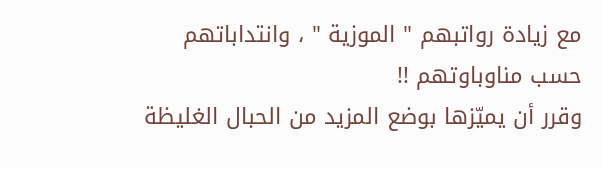مع زيادة رواتبهم " الموزية " ، وانتداباتهم حسب مناوباوتهم !!
وقرر أن يميّزها بوضع المزيد من الحبال الغليظة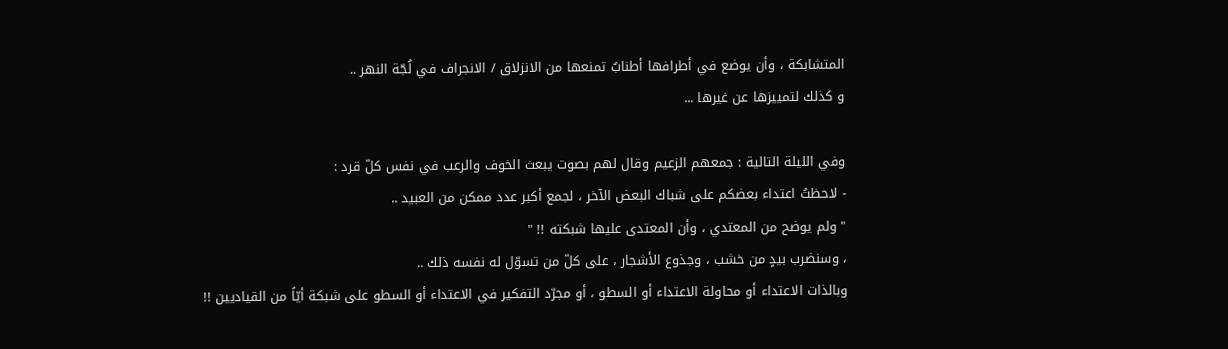المتشابكة ، وأن يوضع في أطرافها أطنابٌ تمنعها من الانزلاق / الانجراف في لُجّة النهر ..
و كذلك لتمييزها عن غيرها ...

وفي الليلة التالية : جمعهم الزعيم وقال لهم بصوت يبعث الخوف والرعب في نفس كلّ قرد :
- لاحظتُ اعتداء بعضكم على شباك البعض الآخر ، لجمع أكبر عدد ممكن من العبيد ..
" ولم يوضح من المعتدي ، وأن المعتدى عليها شبكته !! "
، وسنضرب بيدٍ من خشب ، وجذوع الأشجار ، على كلّ من تسوّل له نفسه ذلك ..
وبالذات الاعتداء أو محاولة الاعتداء أو السطو ، أو مجرّد التفكير في الاعتداء أو السطو على شبكة أيّاً من القياديين !!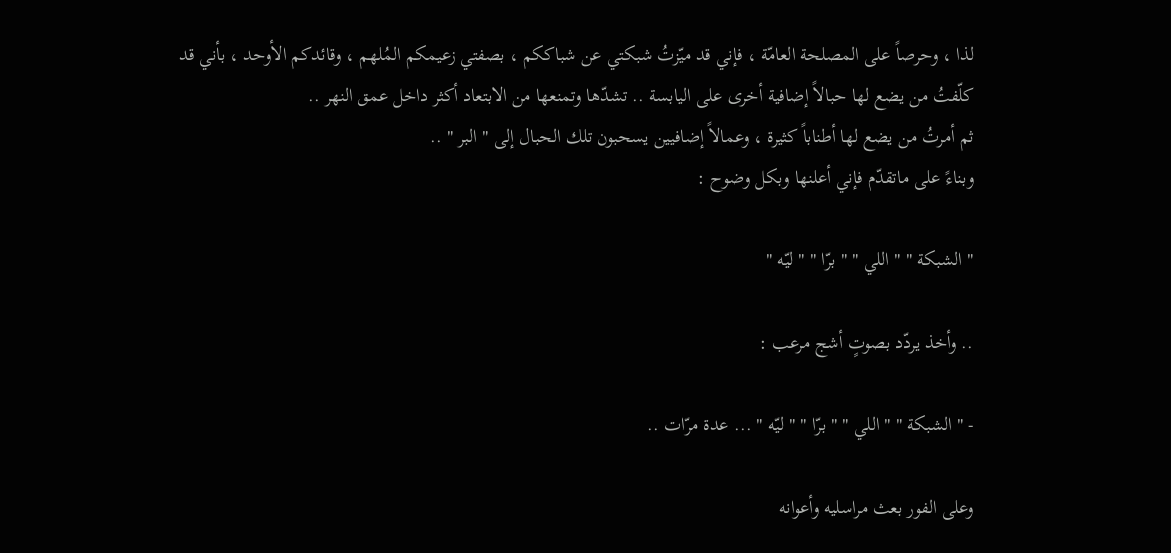لذا ، وحرصاً على المصلحة العامّة ، فإني قد ميّزتُ شبكتي عن شباككم ، بصفتي زعيمكم المُلهم ، وقائدكم الأوحد ، بأني قد كلّفتُ من يضع لها حبالاً إضافية أخرى على اليابسة .. تشدّها وتمنعها من الابتعاد أكثر داخل عمق النهر ..
ثم أمرتُ من يضع لها أطناباً كثيرة ، وعمالاً إضافيين يسحبون تلك الحبال إلى " البر " ..
وبناءً على ماتقدّم فإني أعلنها وبكل وضوح :

" الشبكة " " اللي " " برّا " " ليّه "

.. وأخذ يردّد بصوتٍ أشج مرعب :

- " الشبكة " " اللي " " برّا " " ليّه " ... عدة مرّات ..

وعلى الفور بعث مراسليه وأعوانه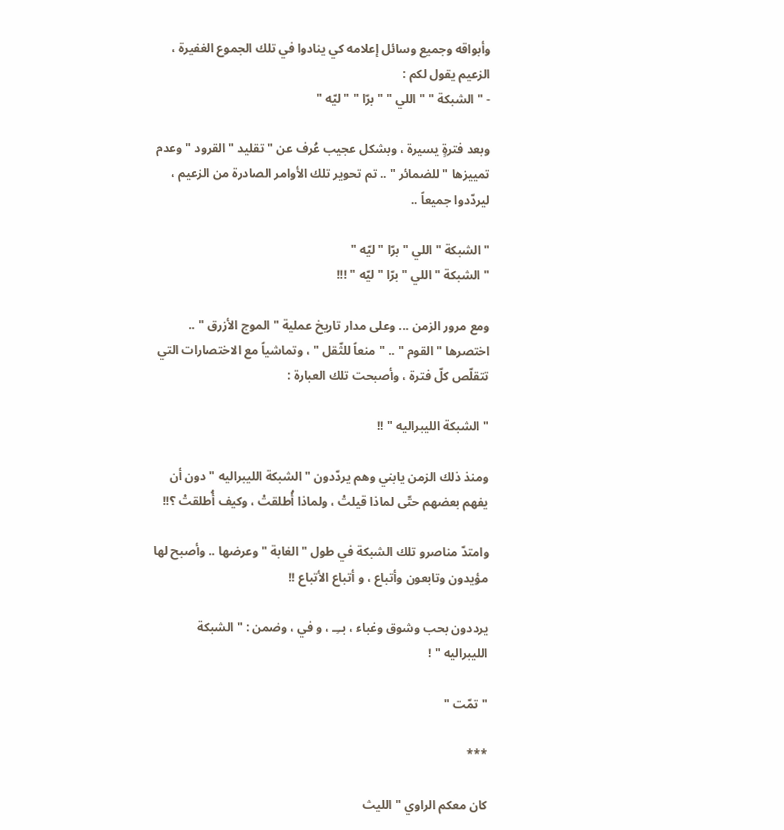وأبواقه وجميع وسائل إعلامه كي ينادوا في تلك الجموع الغفيرة ، الزعيم يقول لكم :
- " الشبكة " " اللي " " برّا " " ليّه "

وبعد فترةٍ يسيرة ، وبشكل عجيب عُرف عن " تقليد " القرود " وعدم تمييزها " للضمائر " .. تم تحوير تلك الأوامر الصادرة من الزعيم ، ليردّدوا جميعاً ..

" الشبكة " اللي " برّا " ليّه "
" الشبكة " اللي " برّا " ليّه " !!!

ومع مرور الزمن ... وعلى مدار تاريخ عملية " الموج الأزرق " .. اختصرها " القوم " .. " منعاً للثّقل " ، وتماشياً مع الاختصارات التي تتقلّص كلّ فترة ، وأصبحت تلك العبارة :

" الشبكة الليبراليه " !!

ومنذ ذلك الزمن يابني وهم يردّدون " الشبكة الليبراليه " دون أن يفهم بعضهم حتّى لماذا قيلتْ ، ولماذا أُطلقتْ ، وكيف أُطلقتْ ؟!!

وامتدّ مناصرو تلك الشبكة في طول " الغابة " وعرضها .. وأصبح لها مؤيدون وتابعون وأتباع ، و أتباع الأتباع !!

يرددون بحب وشوق وغباء ، بــِـ ، و في ، وضمن : " الشبكة الليبراليه " !

" تمّت "

***

كان معكم الراوي " الليث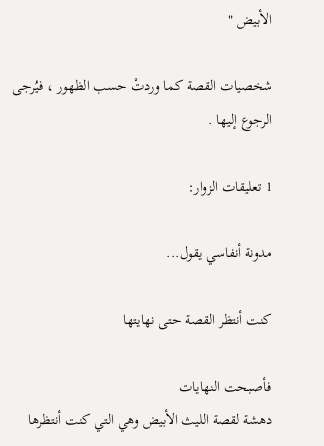الأبيض "

شخصيات القصة كما وردتْ حسب الظهور ، فيُرجى الرجوع إليها .

1 تعليقات الزوار:

مدونة أنفاسي يقول...

كنت أنتظر القصة حتى نهايتها

فأصبحت النهايات
دهشة لقصة الليث الأبيض وهي التي كنت أنتظرها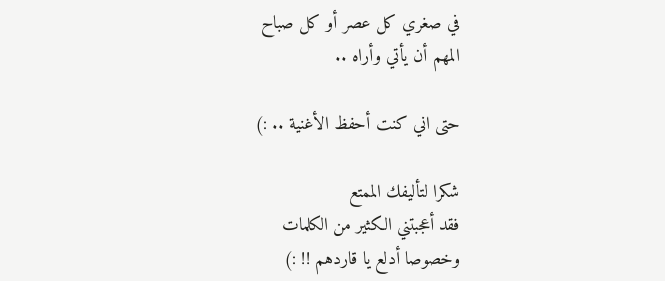في صغري كل عصر أو كل صباح
المهم أن يأتي وأراه ..

حتى اني كنت أحفظ الأغنية .. :)

شكرا لتأليفك الممتع
فقد أعجبتني الكثير من الكلمات
وخصوصا أدلع يا قاردهم !! :)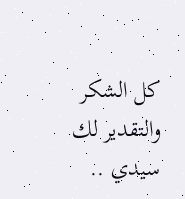كل الشكر والتقدير لك سيدي ..